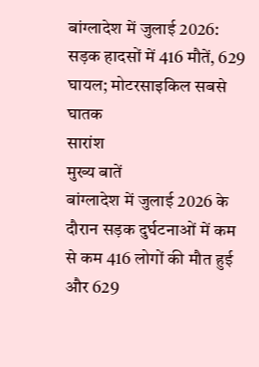बांग्लादेश में जुलाई 2026: सड़क हादसों में 416 मौतें, 629 घायल; मोटरसाइकिल सबसे घातक
सारांश
मुख्य बातें
बांग्लादेश में जुलाई 2026 के दौरान सड़क दुर्घटनाओं में कम से कम 416 लोगों की मौत हुई और 629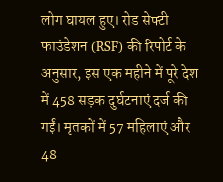लोग घायल हुए। रोड सेफ्टी फाउंडेशन (RSF) की रिपोर्ट के अनुसार, इस एक महीने में पूरे देश में 458 सड़क दुर्घटनाएं दर्ज की गईं। मृतकों में 57 महिलाएं और 48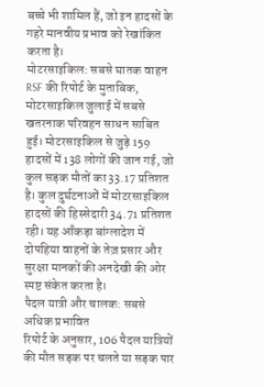बच्चे भी शामिल हैं, जो इन हादसों के गहरे मानवीय प्रभाव को रेखांकित करता है।
मोटरसाइकिल: सबसे घातक वाहन
RSF की रिपोर्ट के मुताबिक, मोटरसाइकिल जुलाई में सबसे खतरनाक परिवहन साधन साबित हुई। मोटरसाइकिल से जुड़े 159 हादसों में 138 लोगों की जान गई, जो कुल सड़क मौतों का 33.17 प्रतिशत है। कुल दुर्घटनाओं में मोटरसाइकिल हादसों की हिस्सेदारी 34.71 प्रतिशत रही। यह आँकड़ा बांग्लादेश में दोपहिया वाहनों के तेज़ प्रसार और सुरक्षा मानकों की अनदेखी की ओर स्पष्ट संकेत करता है।
पैदल यात्री और चालक: सबसे अधिक प्रभावित
रिपोर्ट के अनुसार, 106 पैदल यात्रियों की मौत सड़क पर चलते या सड़क पार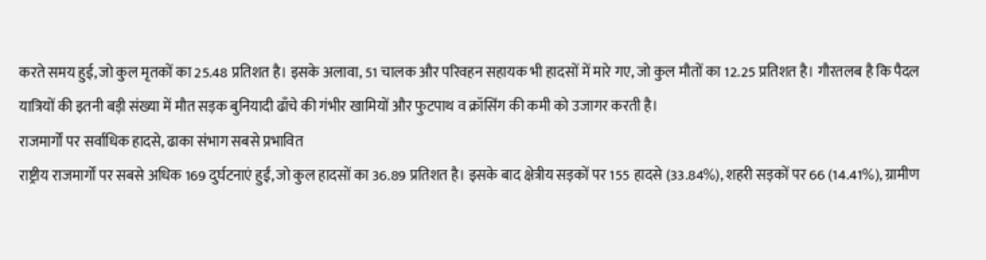करते समय हुई, जो कुल मृतकों का 25.48 प्रतिशत है। इसके अलावा, 51 चालक और परिवहन सहायक भी हादसों में मारे गए, जो कुल मौतों का 12.25 प्रतिशत है। गौरतलब है कि पैदल यात्रियों की इतनी बड़ी संख्या में मौत सड़क बुनियादी ढाँचे की गंभीर खामियों और फुटपाथ व क्रॉसिंग की कमी को उजागर करती है।
राजमार्गों पर सर्वाधिक हादसे, ढाका संभाग सबसे प्रभावित
राष्ट्रीय राजमार्गों पर सबसे अधिक 169 दुर्घटनाएं हुईं, जो कुल हादसों का 36.89 प्रतिशत है। इसके बाद क्षेत्रीय सड़कों पर 155 हादसे (33.84%), शहरी सड़कों पर 66 (14.41%), ग्रामीण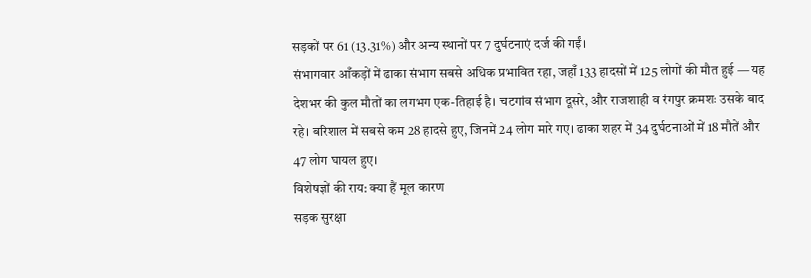सड़कों पर 61 (13.31%) और अन्य स्थानों पर 7 दुर्घटनाएं दर्ज की गईं।
संभागवार आँकड़ों में ढाका संभाग सबसे अधिक प्रभावित रहा, जहाँ 133 हादसों में 125 लोगों की मौत हुई — यह देशभर की कुल मौतों का लगभग एक-तिहाई है। चटगांव संभाग दूसरे, और राजशाही व रंगपुर क्रमशः उसके बाद रहे। बरिशाल में सबसे कम 28 हादसे हुए, जिनमें 24 लोग मारे गए। ढाका शहर में 34 दुर्घटनाओं में 18 मौतें और 47 लोग घायल हुए।
विशेषज्ञों की राय: क्या हैं मूल कारण
सड़क सुरक्षा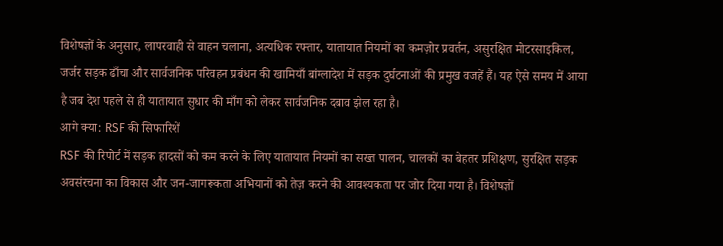विशेषज्ञों के अनुसार, लापरवाही से वाहन चलाना, अत्यधिक रफ्तार, यातायात नियमों का कमज़ोर प्रवर्तन, असुरक्षित मोटरसाइकिल, जर्जर सड़क ढाँचा और सार्वजनिक परिवहन प्रबंधन की खामियाँ बांग्लादेश में सड़क दुर्घटनाओं की प्रमुख वजहें हैं। यह ऐसे समय में आया है जब देश पहले से ही यातायात सुधार की माँग को लेकर सार्वजनिक दबाव झेल रहा है।
आगे क्या: RSF की सिफारिशें
RSF की रिपोर्ट में सड़क हादसों को कम करने के लिए यातायात नियमों का सख्त पालन, चालकों का बेहतर प्रशिक्षण, सुरक्षित सड़क अवसंरचना का विकास और जन-जागरूकता अभियानों को तेज़ करने की आवश्यकता पर जोर दिया गया है। विशेषज्ञों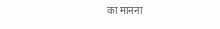का मानना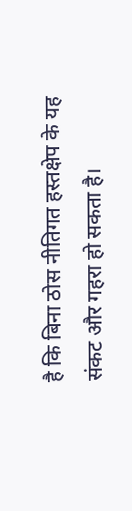है कि बिना ठोस नीतिगत हस्तक्षेप के यह संकट और गहरा हो सकता है।